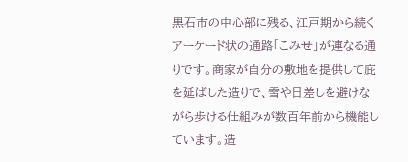黒石市の中心部に残る、江戸期から続くアーケード状の通路「こみせ」が連なる通りです。商家が自分の敷地を提供して庇を延ばした造りで、雪や日差しを避けながら歩ける仕組みが数百年前から機能しています。造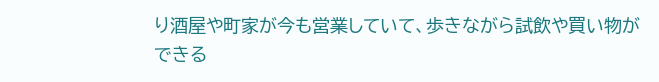り酒屋や町家が今も営業していて、歩きながら試飲や買い物ができる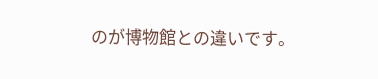のが博物館との違いです。